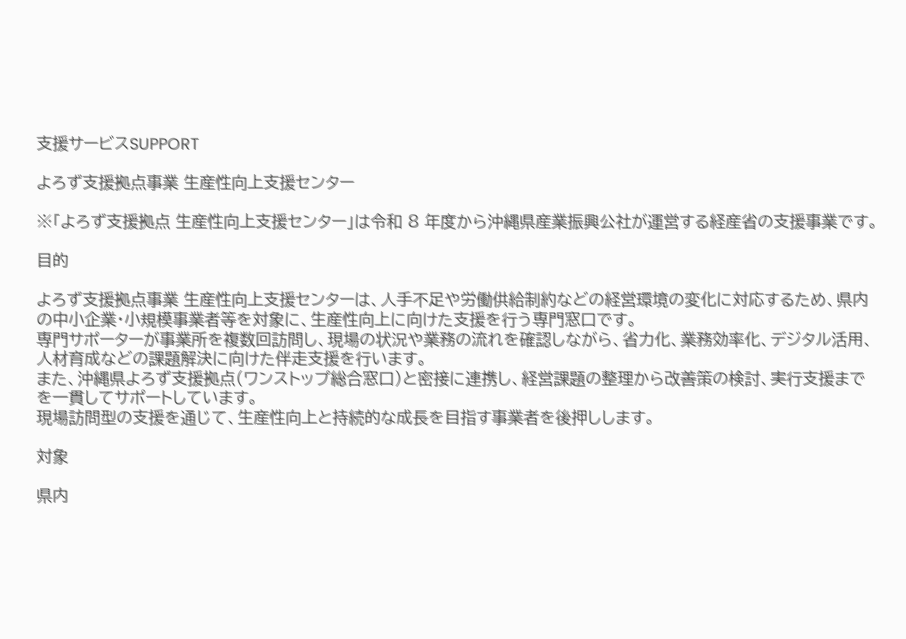支援サービスSUPPORT

よろず支援拠点事業 生産性向上支援センター

※「よろず支援拠点 生産性向上支援センター」は令和 8 年度から沖縄県産業振興公社が運営する経産省の支援事業です。

目的

よろず支援拠点事業 生産性向上支援センターは、人手不足や労働供給制約などの経営環境の変化に対応するため、県内の中小企業・小規模事業者等を対象に、生産性向上に向けた支援を行う専門窓口です。
専門サポーターが事業所を複数回訪問し、現場の状況や業務の流れを確認しながら、省力化、業務効率化、デジタル活用、人材育成などの課題解決に向けた伴走支援を行います。
また、沖縄県よろず支援拠点(ワンストップ総合窓口)と密接に連携し、経営課題の整理から改善策の検討、実行支援までを一貫してサポートしています。
現場訪問型の支援を通じて、生産性向上と持続的な成長を目指す事業者を後押しします。

対象

県内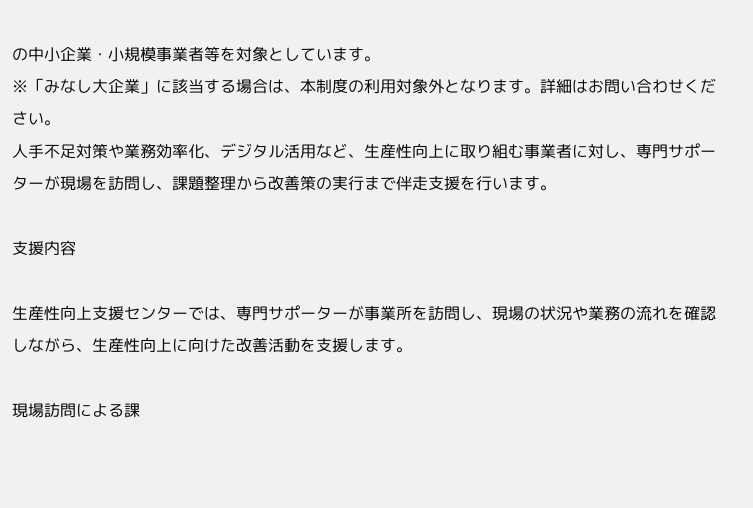の中小企業・小規模事業者等を対象としています。
※「みなし大企業」に該当する場合は、本制度の利用対象外となります。詳細はお問い合わせください。
人手不足対策や業務効率化、デジタル活用など、生産性向上に取り組む事業者に対し、専門サポーターが現場を訪問し、課題整理から改善策の実行まで伴走支援を行います。

支援内容

生産性向上支援センターでは、専門サポーターが事業所を訪問し、現場の状況や業務の流れを確認しながら、生産性向上に向けた改善活動を支援します。

現場訪問による課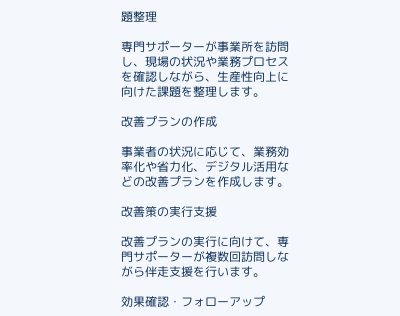題整理

専門サポーターが事業所を訪問し、現場の状況や業務プロセスを確認しながら、生産性向上に向けた課題を整理します。

改善プランの作成

事業者の状況に応じて、業務効率化や省力化、デジタル活用などの改善プランを作成します。

改善策の実行支援

改善プランの実行に向けて、専門サポーターが複数回訪問しながら伴走支援を行います。

効果確認・フォローアップ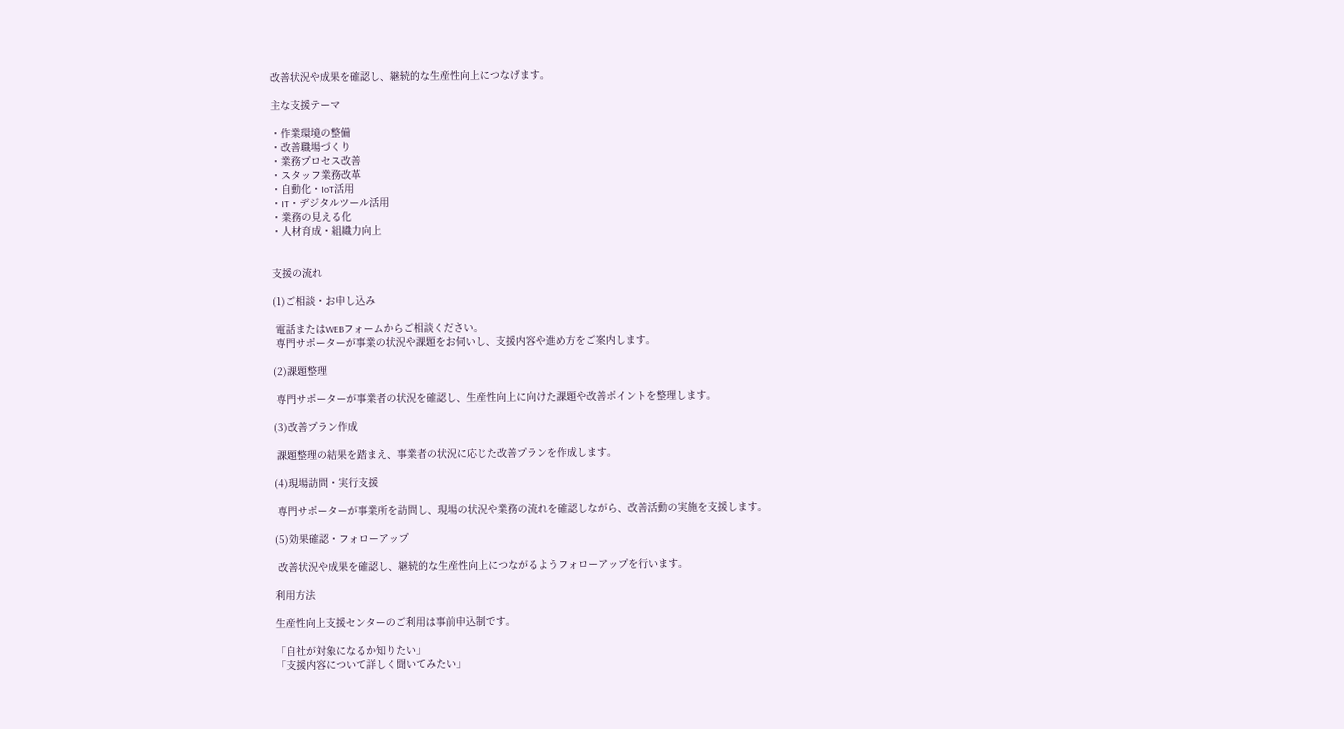改善状況や成果を確認し、継続的な生産性向上につなげます。

主な支援テーマ

・作業環境の整備
・改善職場づくり
・業務プロセス改善
・スタッフ業務改革
・自動化・IoT活用
・IT・デジタルツール活用
・業務の見える化
・人材育成・組織力向上


支援の流れ

(1)ご相談・お申し込み

 電話またはWEBフォームからご相談ください。
 専門サポーターが事業の状況や課題をお伺いし、支援内容や進め方をご案内します。

(2)課題整理

 専門サポーターが事業者の状況を確認し、生産性向上に向けた課題や改善ポイントを整理します。

(3)改善プラン作成

 課題整理の結果を踏まえ、事業者の状況に応じた改善プランを作成します。

(4)現場訪問・実行支援

 専門サポーターが事業所を訪問し、現場の状況や業務の流れを確認しながら、改善活動の実施を支援します。

(5)効果確認・フォローアップ

 改善状況や成果を確認し、継続的な生産性向上につながるようフォローアップを行います。

利用方法

生産性向上支援センターのご利用は事前申込制です。

「自社が対象になるか知りたい」
「支援内容について詳しく聞いてみたい」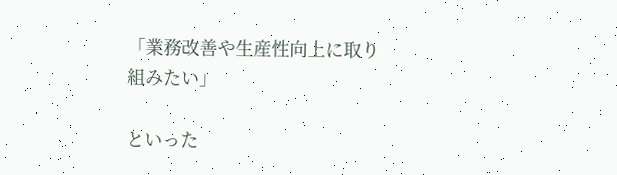「業務改善や生産性向上に取り組みたい」

といった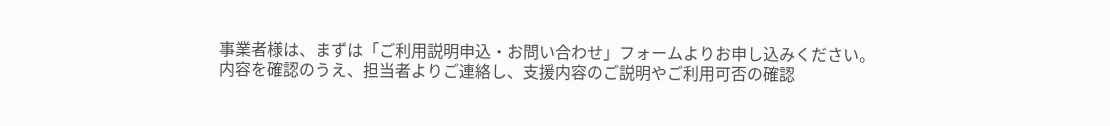事業者様は、まずは「ご利用説明申込・お問い合わせ」フォームよりお申し込みください。
内容を確認のうえ、担当者よりご連絡し、支援内容のご説明やご利用可否の確認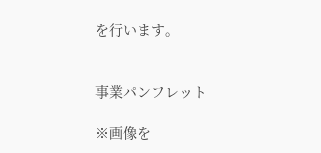を行います。


事業パンフレット

※画像を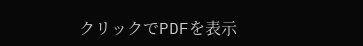クリックでPDFを表示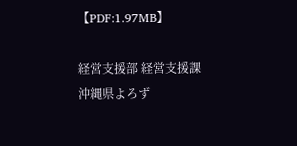【PDF:1.97MB】

経営支援部 経営支援課
沖縄県よろず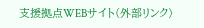支援拠点WEBサイト(外部リンク)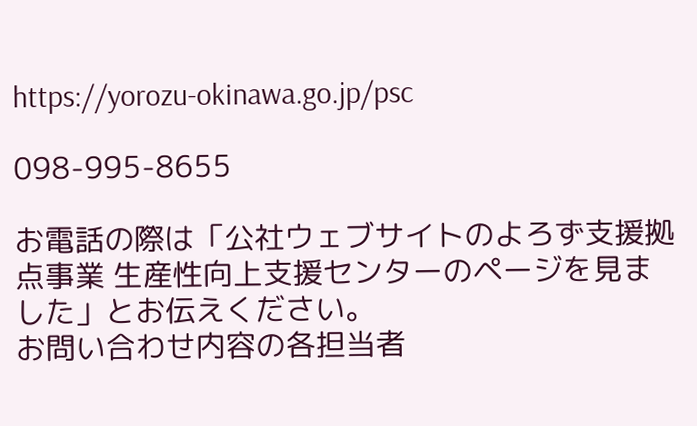https://yorozu-okinawa.go.jp/psc

098-995-8655

お電話の際は「公社ウェブサイトのよろず支援拠点事業 生産性向上支援センターのページを見ました」とお伝えください。
お問い合わせ内容の各担当者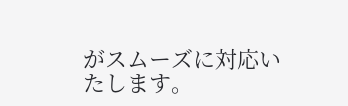がスムーズに対応いたします。